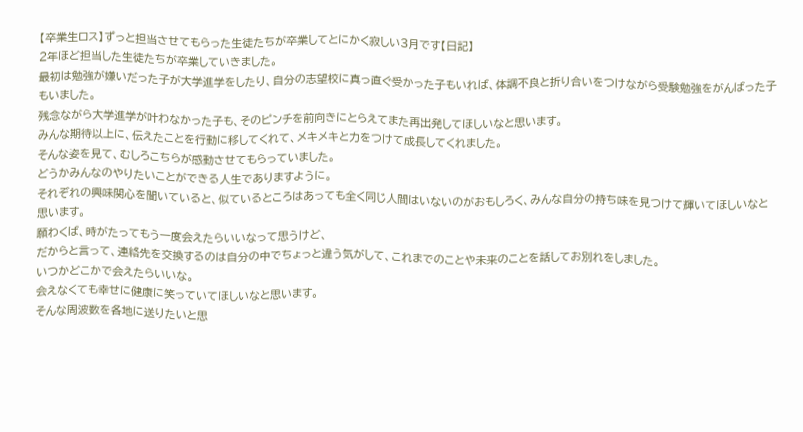【卒業生ロス】ずっと担当させてもらった生徒たちが卒業してとにかく寂しい3月です【日記】
2年ほど担当した生徒たちが卒業していきました。
最初は勉強が嫌いだった子が大学進学をしたり、自分の志望校に真っ直ぐ受かった子もいれば、体調不良と折り合いをつけながら受験勉強をがんばった子もいました。
残念ながら大学進学が叶わなかった子も、そのピンチを前向きにとらえてまた再出発してほしいなと思います。
みんな期待以上に、伝えたことを行動に移してくれて、メキメキと力をつけて成長してくれました。
そんな姿を見て、むしろこちらが感動させてもらっていました。
どうかみんなのやりたいことができる人生でありますように。
それぞれの興味関心を聞いていると、似ているところはあっても全く同じ人間はいないのがおもしろく、みんな自分の持ち味を見つけて輝いてほしいなと思います。
願わくば、時がたってもう一度会えたらいいなって思うけど、
だからと言って、連絡先を交換するのは自分の中でちょっと違う気がして、これまでのことや未来のことを話してお別れをしました。
いつかどこかで会えたらいいな。
会えなくても幸せに健康に笑っていてほしいなと思います。
そんな周波数を各地に送りたいと思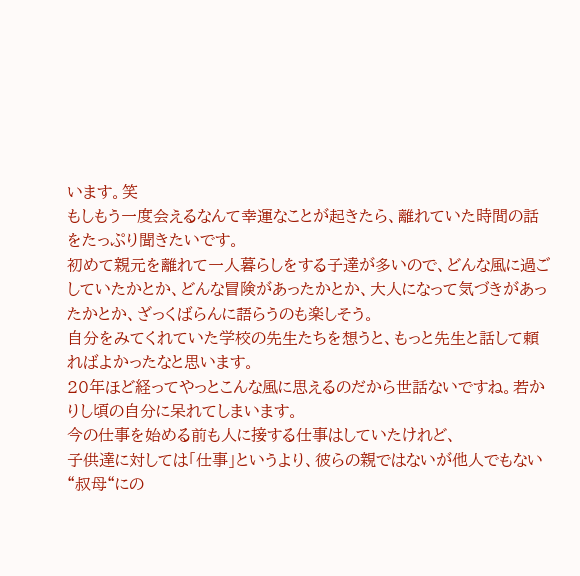います。笑
もしもう一度会えるなんて幸運なことが起きたら、離れていた時間の話をたっぷり聞きたいです。
初めて親元を離れて一人暮らしをする子達が多いので、どんな風に過ごしていたかとか、どんな冒険があったかとか、大人になって気づきがあったかとか、ざっくばらんに語らうのも楽しそう。
自分をみてくれていた学校の先生たちを想うと、もっと先生と話して頼ればよかったなと思います。
20年ほど経ってやっとこんな風に思えるのだから世話ないですね。若かりし頃の自分に呆れてしまいます。
今の仕事を始める前も人に接する仕事はしていたけれど、
子供達に対しては「仕事」というより、彼らの親ではないが他人でもない“叔母“にの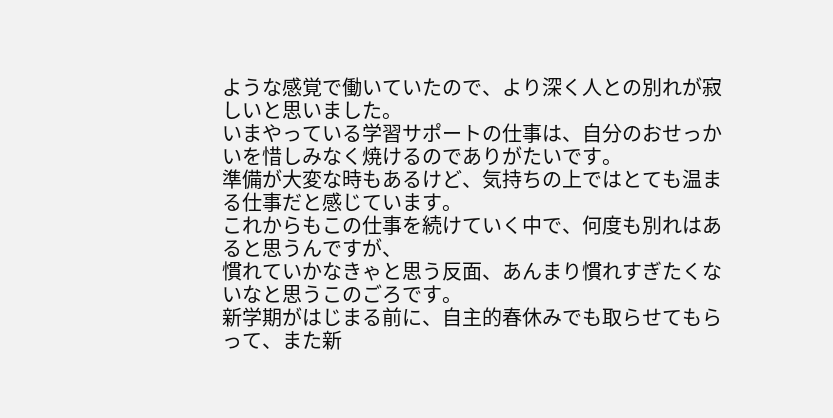ような感覚で働いていたので、より深く人との別れが寂しいと思いました。
いまやっている学習サポートの仕事は、自分のおせっかいを惜しみなく焼けるのでありがたいです。
準備が大変な時もあるけど、気持ちの上ではとても温まる仕事だと感じています。
これからもこの仕事を続けていく中で、何度も別れはあると思うんですが、
慣れていかなきゃと思う反面、あんまり慣れすぎたくないなと思うこのごろです。
新学期がはじまる前に、自主的春休みでも取らせてもらって、また新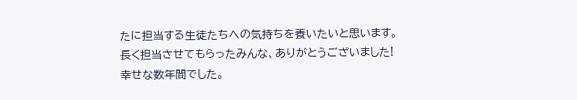たに担当する生徒たちへの気持ちを養いたいと思います。
長く担当させてもらったみんな、ありがとうございました!
幸せな数年間でした。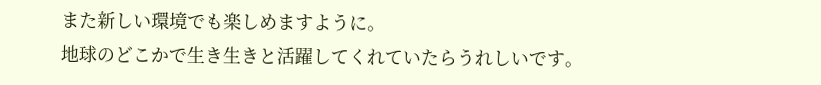また新しい環境でも楽しめますように。
地球のどこかで生き生きと活躍してくれていたらうれしいです。